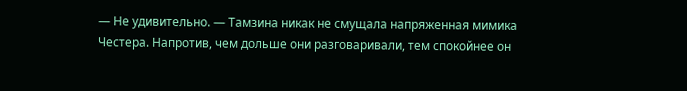— Не удивительно. — Тамзина никак не смущала напряженная мимика Честера. Напротив, чем дольше они разговаривали, тем спокойнее он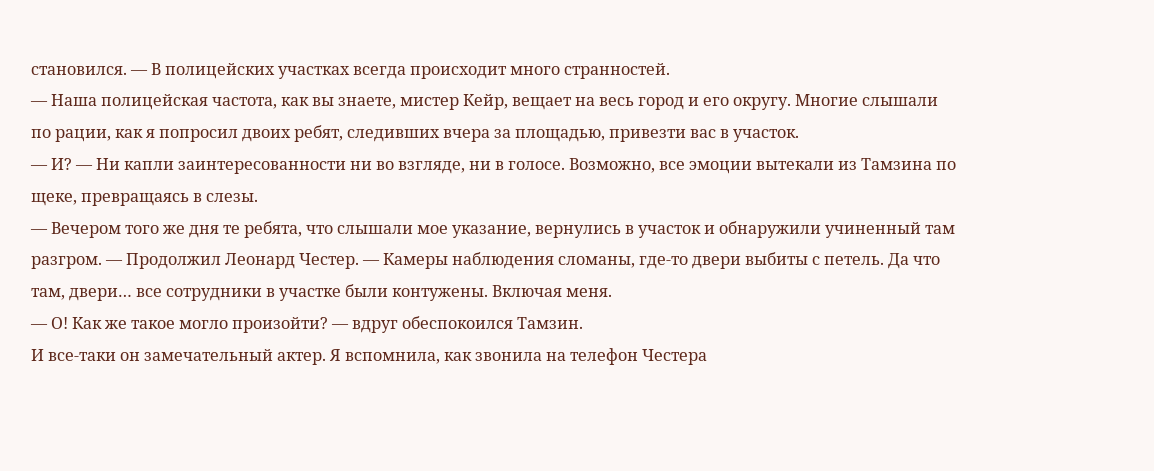становился. — В полицейских участках всегда происходит много странностей.
— Наша полицейская частота, как вы знаете, мистер Кейр, вещает на весь город и его округу. Многие слышали по рации, как я попросил двоих ребят, следивших вчера за площадью, привезти вас в участок.
— И? — Ни капли заинтересованности ни во взгляде, ни в голосе. Возможно, все эмоции вытекали из Тамзина по щеке, превращаясь в слезы.
— Вечером того же дня те ребята, что слышали мое указание, вернулись в участок и обнаружили учиненный там разгром. — Продолжил Леонард Честер. — Камеры наблюдения сломаны, где-то двери выбиты с петель. Да что там, двери… все сотрудники в участке были контужены. Включая меня.
— О! Как же такое могло произойти? — вдруг обеспокоился Тамзин.
И все-таки он замечательный актер. Я вспомнила, как звонила на телефон Честера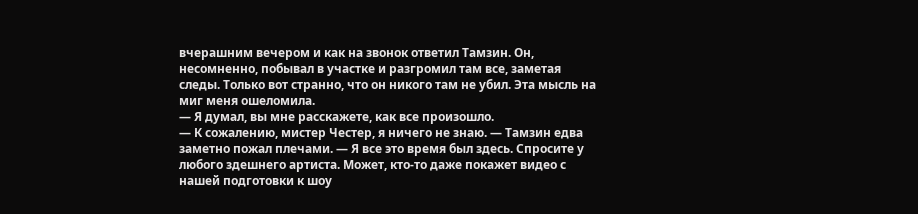вчерашним вечером и как на звонок ответил Тамзин. Он, несомненно, побывал в участке и разгромил там все, заметая следы. Только вот странно, что он никого там не убил. Эта мысль на миг меня ошеломила.
— Я думал, вы мне расскажете, как все произошло.
— К сожалению, мистер Честер, я ничего не знаю. — Тамзин едва заметно пожал плечами. — Я все это время был здесь. Спросите у любого здешнего артиста. Может, кто-то даже покажет видео с нашей подготовки к шоу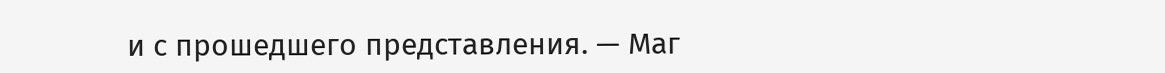и с прошедшего представления. — Маг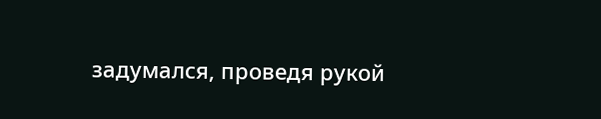задумался, проведя рукой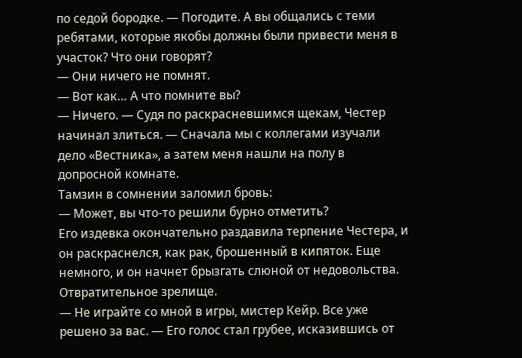по седой бородке. — Погодите. А вы общались с теми ребятами, которые якобы должны были привести меня в участок? Что они говорят?
— Они ничего не помнят.
— Вот как… А что помните вы?
— Ничего. — Судя по раскрасневшимся щекам, Честер начинал злиться. — Сначала мы с коллегами изучали дело «Вестника», а затем меня нашли на полу в допросной комнате.
Тамзин в сомнении заломил бровь:
— Может, вы что-то решили бурно отметить?
Его издевка окончательно раздавила терпение Честера, и он раскраснелся, как рак, брошенный в кипяток. Еще немного, и он начнет брызгать слюной от недовольства. Отвратительное зрелище.
— Не играйте со мной в игры, мистер Кейр. Все уже решено за вас. — Его голос стал грубее, исказившись от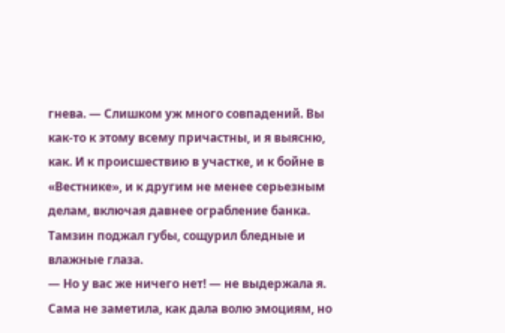гнева. — Слишком уж много совпадений. Вы как-то к этому всему причастны, и я выясню, как. И к происшествию в участке, и к бойне в «Вестнике», и к другим не менее серьезным делам, включая давнее ограбление банка.
Тамзин поджал губы, сощурил бледные и влажные глаза.
— Но у вас же ничего нет! — не выдержала я. Сама не заметила, как дала волю эмоциям, но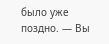было уже поздно. — Вы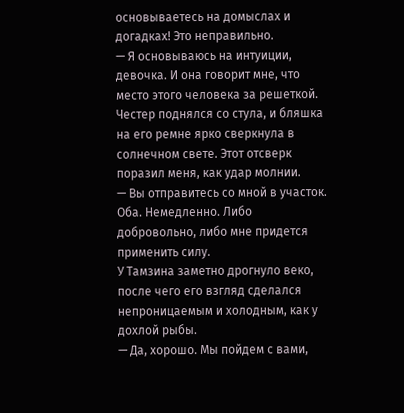основываетесь на домыслах и догадках! Это неправильно.
— Я основываюсь на интуиции, девочка. И она говорит мне, что место этого человека за решеткой.
Честер поднялся со стула, и бляшка на его ремне ярко сверкнула в солнечном свете. Этот отсверк поразил меня, как удар молнии.
— Вы отправитесь со мной в участок. Оба. Немедленно. Либо добровольно, либо мне придется применить силу.
У Тамзина заметно дрогнуло веко, после чего его взгляд сделался непроницаемым и холодным, как у дохлой рыбы.
— Да, хорошо. Мы пойдем с вами,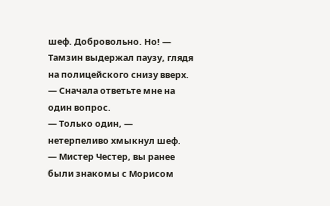шеф. Добровольно. Но! — Тамзин выдержал паузу, глядя на полицейского снизу вверх. — Сначала ответьте мне на один вопрос.
— Только один, — нетерпеливо хмыкнул шеф.
— Мистер Честер, вы ранее были знакомы с Морисом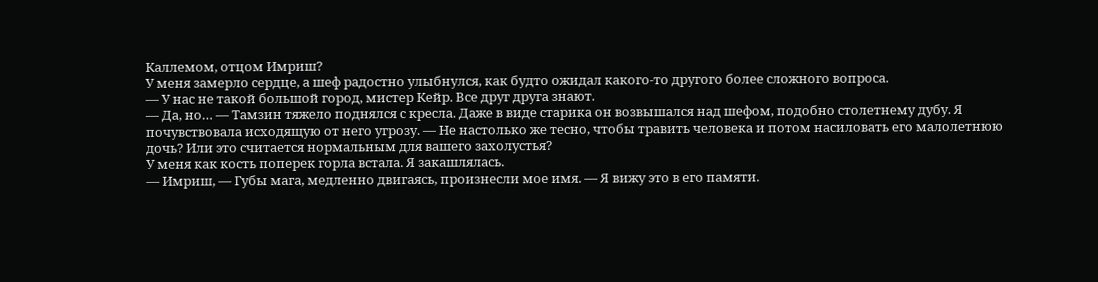Каллемом, отцом Имриш?
У меня замерло сердце, а шеф радостно улыбнулся, как будто ожидал какого-то другого более сложного вопроса.
— У нас не такой большой город, мистер Кейр. Все друг друга знают.
— Да, но… — Тамзин тяжело поднялся с кресла. Даже в виде старика он возвышался над шефом, подобно столетнему дубу. Я почувствовала исходящую от него угрозу. — Не настолько же тесно, чтобы травить человека и потом насиловать его малолетнюю дочь? Или это считается нормальным для вашего захолустья?
У меня как кость поперек горла встала. Я закашлялась.
— Имриш, — Губы мага, медленно двигаясь, произнесли мое имя. — Я вижу это в его памяти.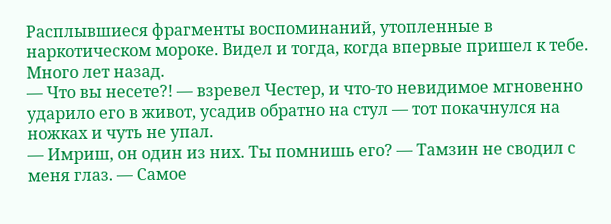Расплывшиеся фрагменты воспоминаний, утопленные в наркотическом мороке. Видел и тогда, когда впервые пришел к тебе. Много лет назад.
— Что вы несете?! — взревел Честер, и что-то невидимое мгновенно ударило его в живот, усадив обратно на стул — тот покачнулся на ножках и чуть не упал.
— Имриш, он один из них. Ты помнишь его? — Тамзин не сводил с меня глаз. — Самое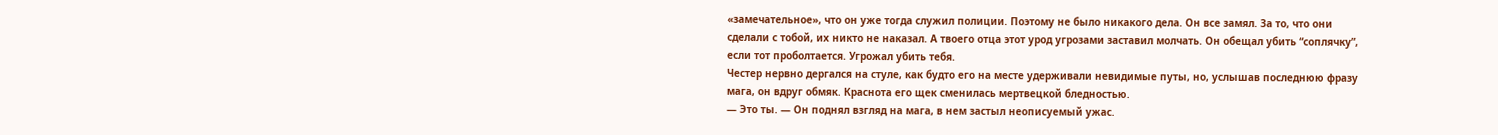«замечательное», что он уже тогда служил полиции. Поэтому не было никакого дела. Он все замял. За то, что они сделали с тобой, их никто не наказал. А твоего отца этот урод угрозами заставил молчать. Он обещал убить “соплячку”, если тот проболтается. Угрожал убить тебя.
Честер нервно дергался на стуле, как будто его на месте удерживали невидимые путы, но, услышав последнюю фразу мага, он вдруг обмяк. Краснота его щек сменилась мертвецкой бледностью.
— Это ты. — Он поднял взгляд на мага, в нем застыл неописуемый ужас.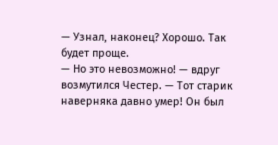— Узнал, наконец? Хорошо. Так будет проще.
— Но это невозможно! — вдруг возмутился Честер. — Тот старик наверняка давно умер! Он был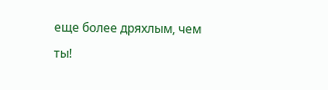еще более дряхлым, чем ты!